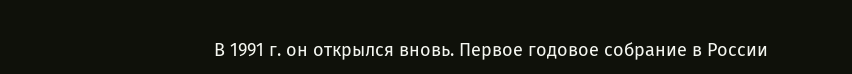В 1991 г. он открылся вновь. Первое годовое собрание в России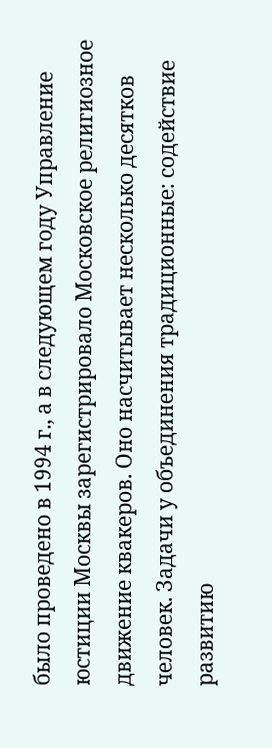было проведено в 1994 г., а в следующем году Управление юстиции Москвы зарегистрировало Московское религиозное движение квакеров. Оно насчитывает несколько десятков человек. Задачи у объединения традиционные: содействие развитию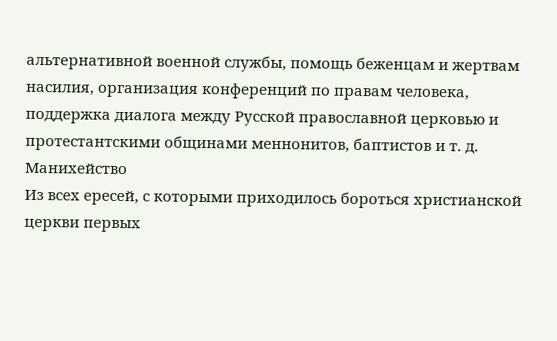альтернативной военной службы, помощь беженцам и жертвам насилия, организация конференций по правам человека, поддержка диалога между Русской православной церковью и протестантскими общинами меннонитов, баптистов и т. д.
Манихейство
Из всех ересей, с которыми приходилось бороться христианской церкви первых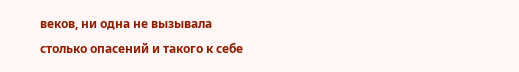веков, ни одна не вызывала столько опасений и такого к себе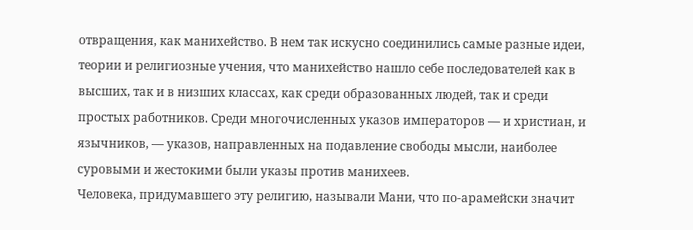отвращения, как манихейство. В нем так искусно соединились самые разные идеи, теории и религиозные учения, что манихейство нашло себе последователей как в высших, так и в низших классах, как среди образованных людей, так и среди простых работников. Среди многочисленных указов императоров — и христиан, и язычников, — указов, направленных на подавление свободы мысли, наиболее суровыми и жестокими были указы против манихеев.
Человека, придумавшего эту религию, называли Мани, что по-арамейски значит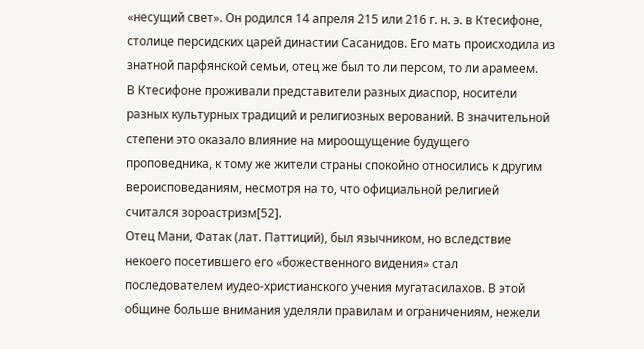«несущий свет». Он родился 14 апреля 215 или 216 г. н. э. в Ктесифоне, столице персидских царей династии Сасанидов. Его мать происходила из знатной парфянской семьи, отец же был то ли персом, то ли арамеем.
В Ктесифоне проживали представители разных диаспор, носители разных культурных традиций и религиозных верований. В значительной степени это оказало влияние на мироощущение будущего проповедника, к тому же жители страны спокойно относились к другим вероисповеданиям, несмотря на то, что официальной религией считался зороастризм[52].
Отец Мани, Фатак (лат. Паттиций), был язычником, но вследствие некоего посетившего его «божественного видения» стал последователем иудео-христианского учения мугатасилахов. В этой общине больше внимания уделяли правилам и ограничениям, нежели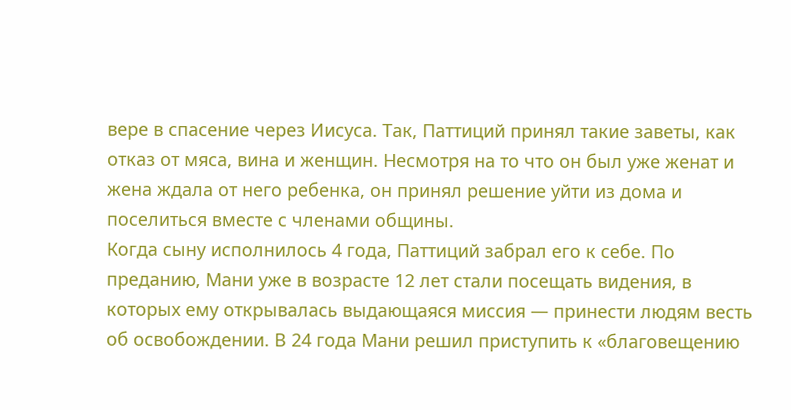вере в спасение через Иисуса. Так, Паттиций принял такие заветы, как отказ от мяса, вина и женщин. Несмотря на то что он был уже женат и жена ждала от него ребенка, он принял решение уйти из дома и поселиться вместе с членами общины.
Когда сыну исполнилось 4 года, Паттиций забрал его к себе. По преданию, Мани уже в возрасте 12 лет стали посещать видения, в которых ему открывалась выдающаяся миссия — принести людям весть об освобождении. В 24 года Мани решил приступить к «благовещению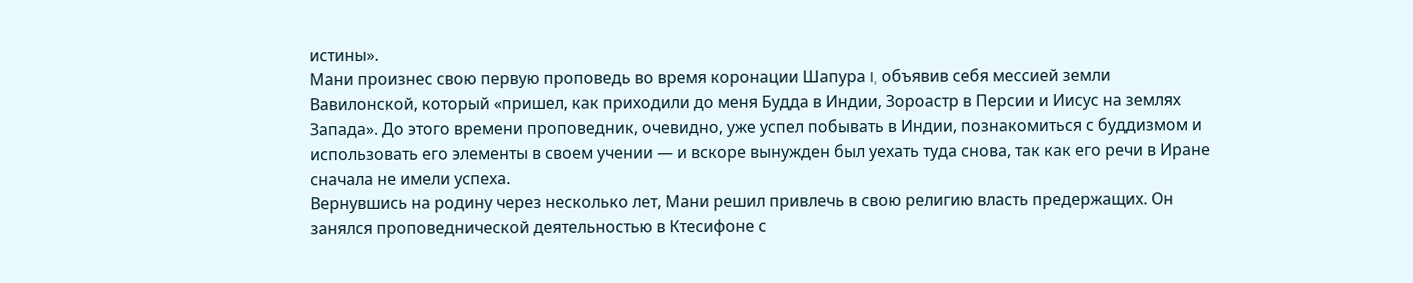истины».
Мани произнес свою первую проповедь во время коронации Шапура I, объявив себя мессией земли Вавилонской, который «пришел, как приходили до меня Будда в Индии, Зороастр в Персии и Иисус на землях Запада». До этого времени проповедник, очевидно, уже успел побывать в Индии, познакомиться с буддизмом и использовать его элементы в своем учении — и вскоре вынужден был уехать туда снова, так как его речи в Иране сначала не имели успеха.
Вернувшись на родину через несколько лет, Мани решил привлечь в свою религию власть предержащих. Он занялся проповеднической деятельностью в Ктесифоне с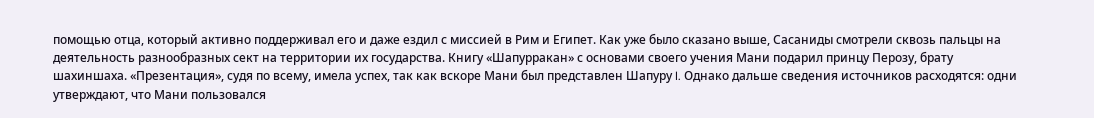помощью отца, который активно поддерживал его и даже ездил с миссией в Рим и Египет. Как уже было сказано выше, Сасаниды смотрели сквозь пальцы на деятельность разнообразных сект на территории их государства. Книгу «Шапурракан» с основами своего учения Мани подарил принцу Перозу, брату шахиншаха. «Презентация», судя по всему, имела успех, так как вскоре Мани был представлен Шапуру I. Однако дальше сведения источников расходятся: одни утверждают, что Мани пользовался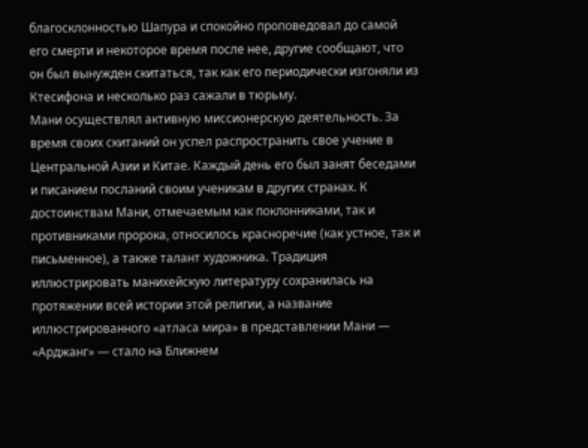благосклонностью Шапура и спокойно проповедовал до самой его смерти и некоторое время после нее, другие сообщают, что он был вынужден скитаться, так как его периодически изгоняли из Ктесифона и несколько раз сажали в тюрьму.
Мани осуществлял активную миссионерскую деятельность. За время своих скитаний он успел распространить свое учение в Центральной Азии и Китае. Каждый день его был занят беседами и писанием посланий своим ученикам в других странах. К достоинствам Мани, отмечаемым как поклонниками, так и противниками пророка, относилось красноречие (как устное, так и письменное), а также талант художника. Традиция иллюстрировать манихейскую литературу сохранилась на протяжении всей истории этой религии, а название иллюстрированного «атласа мира» в представлении Мани — «Арджанг» — стало на Ближнем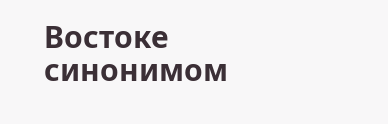Востоке синонимом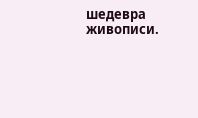шедевра живописи.